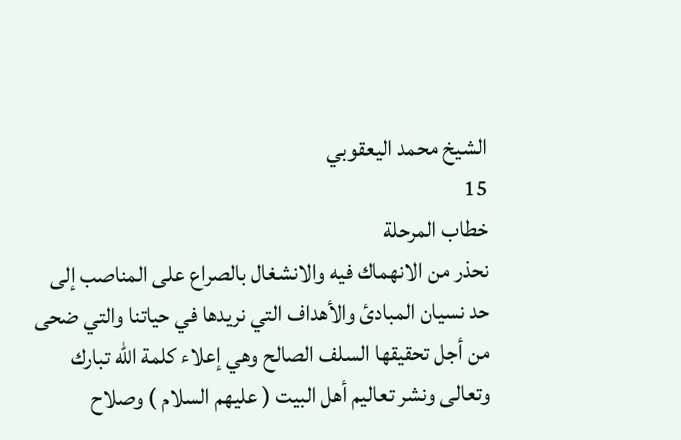الشيخ محمد اليعقوبي
15
خطاب المرحلة
نحذر من الانهماك فيه والانشغال بالصراع على المناصب إلى حد نسيان المبادئ والأهداف التي نريدها في حياتنا والتي ضحى من أجل تحقيقها السلف الصالح وهي إعلاء كلمة الله تبارك وتعالى ونشر تعاليم أهل البيت ( عليهم السلام ) وصلاح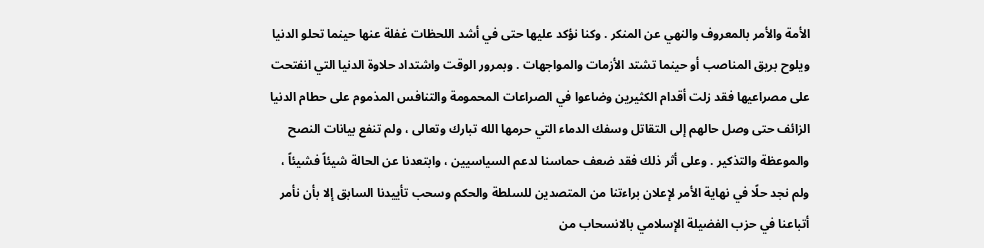الأمة والأمر بالمعروف والنهي عن المنكر . وكنا نؤكد عليها حتى في أشد اللحظات غفلة عنها حينما تحلو الدنيا ويلوح بريق المناصب أو حينما تشتد الأزمات والمواجهات . وبمرور الوقت واشتداد حلاوة الدنيا التي انفتحت على مصراعيها فقد زلت أقدام الكثيرين وضاعوا في الصراعات المحمومة والتنافس المذموم على حطام الدنيا الزائف حتى وصل حالهم إلى التقاتل وسفك الدماء التي حرمها الله تبارك وتعالى ، ولم تنفع بيانات النصح والموعظة والتذكير . وعلى أثر ذلك فقد ضعف حماسنا لدعم السياسيين ، وابتعدنا عن الحالة شيئاً فشيئاً ، ولم نجد حلًا في نهاية الأمر لإعلان براءتنا من المتصدين للسلطة والحكم وسحب تأييدنا السابق إلا بأن نأمر أتباعنا في حزب الفضيلة الإسلامي بالانسحاب من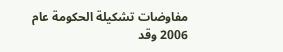مفاوضات تشكيلة الحكومة عام 2006 وقد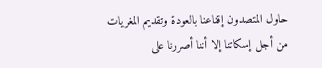حاول المتصدون إقناعنا بالعودة وتقديم المغريات من أجل إسكاتنا إلا أننا أصررنا على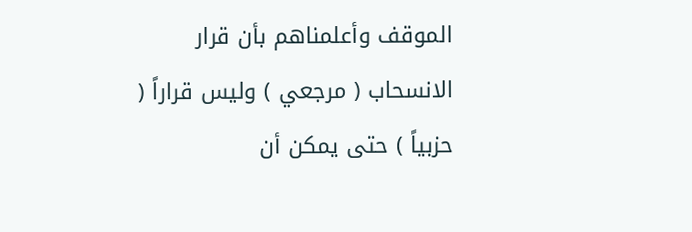الموقف وأعلمناهم بأن قرار الانسحاب ( مرجعي ) وليس قراراً ( حزبياً ) حتى يمكن أن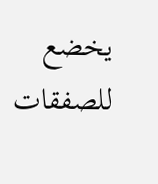يخضع للصفقات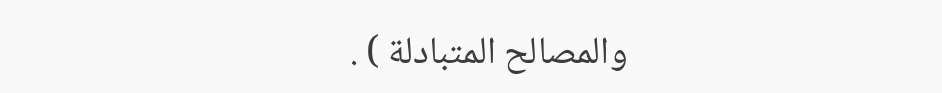والمصالح المتبادلة ) .